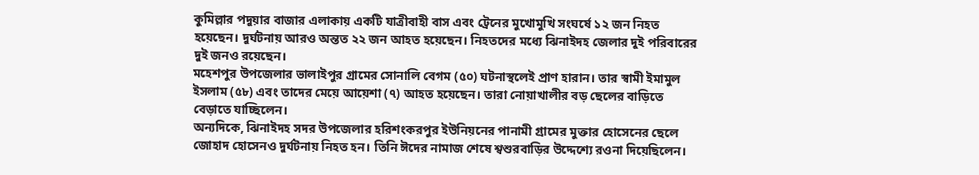কুমিল্লার পদুয়ার বাজার এলাকায় একটি যাত্রীবাহী বাস এবং ট্রেনের মুখোমুখি সংঘর্ষে ১২ জন নিহত হয়েছেন। দুর্ঘটনায় আরও অন্তত ২২ জন আহত হয়েছেন। নিহতদের মধ্যে ঝিনাইদহ জেলার দুই পরিবারের দুই জনও রয়েছেন।
মহেশপুর উপজেলার ভালাইপুর গ্রামের সোনালি বেগম (৫০) ঘটনাস্থলেই প্রাণ হারান। তার স্বামী ইমামুল ইসলাম (৫৮) এবং তাদের মেয়ে আয়েশা (৭) আহত হয়েছেন। তারা নোয়াখালীর বড় ছেলের বাড়িতে বেড়াতে যাচ্ছিলেন।
অন্যদিকে, ঝিনাইদহ সদর উপজেলার হরিশংকরপুর ইউনিয়নের পানামী গ্রামের মুক্তার হোসেনের ছেলে জোহাদ হোসেনও দুর্ঘটনায় নিহত হন। তিনি ঈদের নামাজ শেষে শ্বশুরবাড়ির উদ্দেশ্যে রওনা দিয়েছিলেন।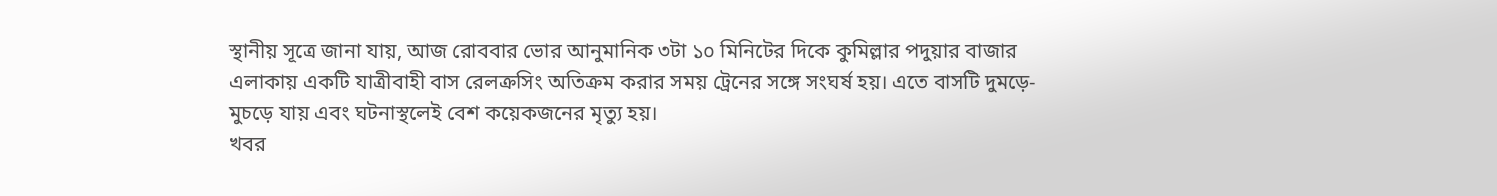স্থানীয় সূত্রে জানা যায়, আজ রোববার ভোর আনুমানিক ৩টা ১০ মিনিটের দিকে কুমিল্লার পদুয়ার বাজার এলাকায় একটি যাত্রীবাহী বাস রেলক্রসিং অতিক্রম করার সময় ট্রেনের সঙ্গে সংঘর্ষ হয়। এতে বাসটি দুমড়ে-মুচড়ে যায় এবং ঘটনাস্থলেই বেশ কয়েকজনের মৃত্যু হয়।
খবর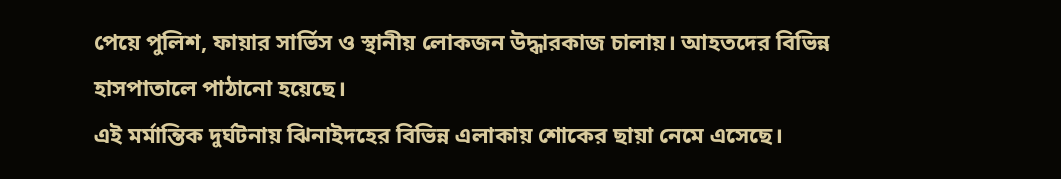পেয়ে পুলিশ, ফায়ার সার্ভিস ও স্থানীয় লোকজন উদ্ধারকাজ চালায়। আহতদের বিভিন্ন হাসপাতালে পাঠানো হয়েছে।
এই মর্মান্তিক দুর্ঘটনায় ঝিনাইদহের বিভিন্ন এলাকায় শোকের ছায়া নেমে এসেছে।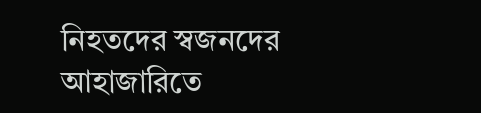নিহতদের স্বজনদের আহাজারিতে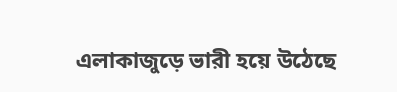এলাকাজুড়ে ভারী হয়ে উঠেছে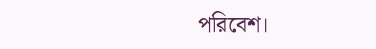পরিবেশ।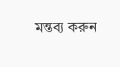মন্তব্য করুন